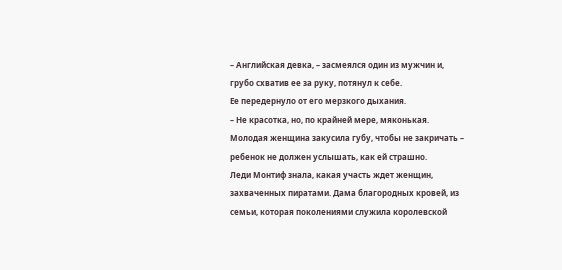– Английская девка, – засмеялся один из мужчин и, грубо схватив ее за руку, потянул к себе.
Ее передернуло от его мерзкого дыхания.
– Не красотка, но, по крайней мере, мяконькая.
Молодая женщина закусила губу, чтобы не закричать – ребенок не должен услышать, как ей страшно.
Леди Монтиф знала, какая участь ждет женщин, захваченных пиратами. Дама благородных кровей, из семьи, которая поколениями служила королевской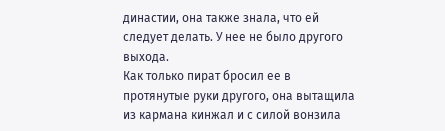династии, она также знала, что ей следует делать. У нее не было другого выхода.
Как только пират бросил ее в протянутые руки другого, она вытащила из кармана кинжал и с силой вонзила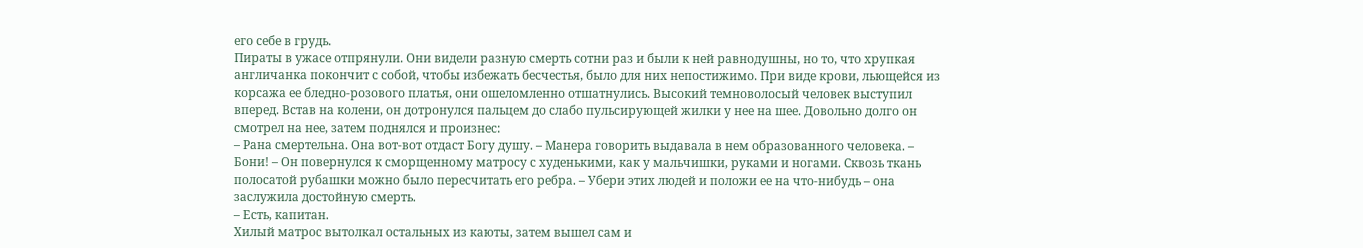его себе в грудь.
Пираты в ужасе отпрянули. Они видели разную смерть сотни раз и были к ней равнодушны, но то, что хрупкая англичанка покончит с собой, чтобы избежать бесчестья, было для них непостижимо. При виде крови, льющейся из корсажа ее бледно-розового платья, они ошеломленно отшатнулись. Высокий темноволосый человек выступил вперед. Встав на колени, он дотронулся пальцем до слабо пульсирующей жилки у нее на шее. Довольно долго он смотрел на нее, затем поднялся и произнес:
– Рана смертельна. Она вот-вот отдаст Богу душу. – Манера говорить выдавала в нем образованного человека. – Бони! – Он повернулся к сморщенному матросу с худенькими, как у мальчишки, руками и ногами. Сквозь ткань полосатой рубашки можно было пересчитать его ребра. – Убери этих людей и положи ее на что-нибудь – она заслужила достойную смерть.
– Есть, капитан.
Хилый матрос вытолкал остальных из каюты, затем вышел сам и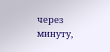через минуту,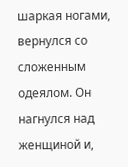шаркая ногами, вернулся со сложенным одеялом. Он нагнулся над женщиной и,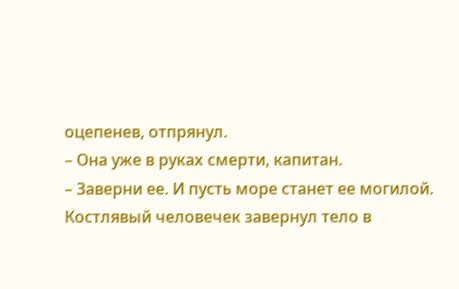оцепенев, отпрянул.
– Она уже в руках смерти, капитан.
– Заверни ее. И пусть море станет ее могилой.
Костлявый человечек завернул тело в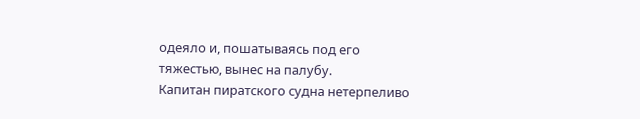одеяло и, пошатываясь под его тяжестью, вынес на палубу.
Капитан пиратского судна нетерпеливо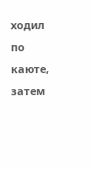ходил по каюте, затем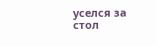уселся за стол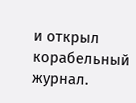и открыл корабельный журнал.